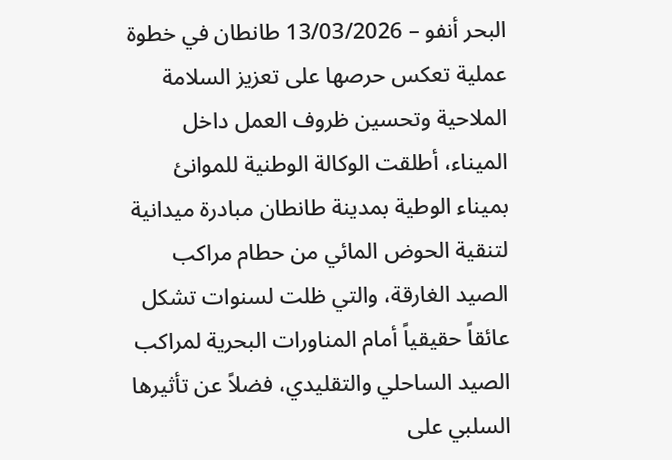البحر أنفو – 13/03/2026 طانطان في خطوة عملية تعكس حرصها على تعزيز السلامة الملاحية وتحسين ظروف العمل داخل الميناء، أطلقت الوكالة الوطنية للموانئ بميناء الوطية بمدينة طانطان مبادرة ميدانية لتنقية الحوض المائي من حطام مراكب الصيد الغارقة، والتي ظلت لسنوات تشكل عائقاً حقيقياً أمام المناورات البحرية لمراكب الصيد الساحلي والتقليدي، فضلاً عن تأثيرها السلبي على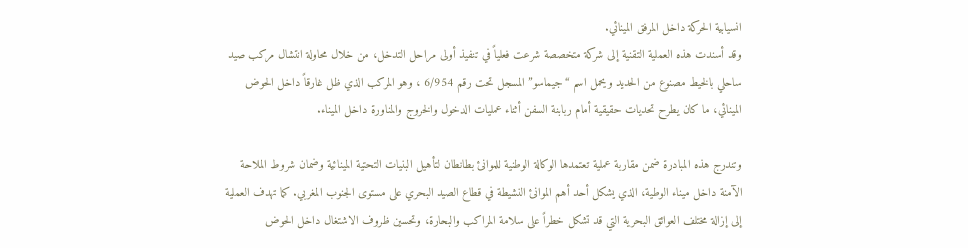انسيابية الحركة داخل المرفق المينائي.
وقد أسندت هذه العملية التقنية إلى شركة متخصصة شرعت فعلياً في تنفيذ أولى مراحل التدخل، من خلال محاولة انتشال مركب صيد ساحلي بالخيط مصنوع من الحديد ويحمل اسم “جيماسو” المسجل تحت رقم 6/954 ، وهو المركب الذي ظل غارقاً داخل الحوض المينائي، ما كان يطرح تحديات حقيقية أمام ربابنة السفن أثناء عمليات الدخول والخروج والمناورة داخل الميناء.

وتندرج هذه المبادرة ضمن مقاربة عملية تعتمدها الوكالة الوطنية للموانئ بطانطان لتأهيل البنيات التحتية المينائية وضمان شروط الملاحة الآمنة داخل ميناء الوطية، الذي يشكل أحد أهم الموانئ النشيطة في قطاع الصيد البحري على مستوى الجنوب المغربي. كما تهدف العملية إلى إزالة مختلف العوائق البحرية التي قد تشكل خطراً على سلامة المراكب والبحارة، وتحسين ظروف الاشتغال داخل الحوض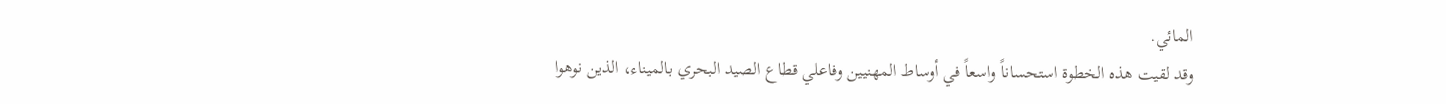المائي.
وقد لقيت هذه الخطوة استحساناً واسعاً في أوساط المهنيين وفاعلي قطاع الصيد البحري بالميناء، الذين نوهوا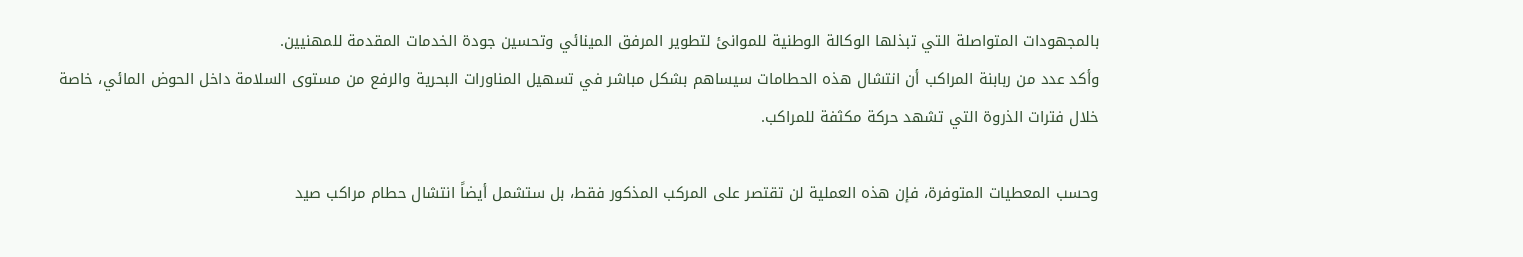بالمجهودات المتواصلة التي تبذلها الوكالة الوطنية للموانئ لتطوير المرفق المينائي وتحسين جودة الخدمات المقدمة للمهنيين.
وأكد عدد من ربابنة المراكب أن انتشال هذه الحطامات سيساهم بشكل مباشر في تسهيل المناورات البحرية والرفع من مستوى السلامة داخل الحوض المائي، خاصة خلال فترات الذروة التي تشهد حركة مكثفة للمراكب.

وحسب المعطيات المتوفرة، فإن هذه العملية لن تقتصر على المركب المذكور فقط، بل ستشمل أيضاً انتشال حطام مراكب صيد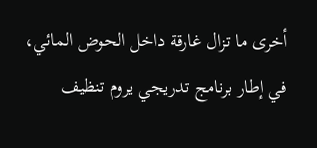أخرى ما تزال غارقة داخل الحوض المائي، في إطار برنامج تدريجي يروم تنظيف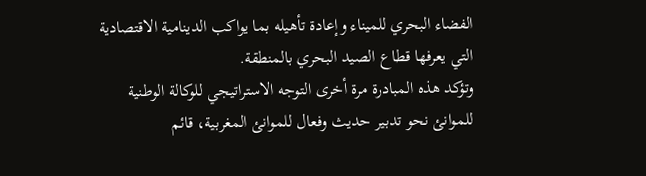الفضاء البحري للميناء وإعادة تأهيله بما يواكب الدينامية الاقتصادية التي يعرفها قطاع الصيد البحري بالمنطقة.
وتؤكد هذه المبادرة مرة أخرى التوجه الاستراتيجي للوكالة الوطنية للموانئ نحو تدبير حديث وفعال للموانئ المغربية، قائم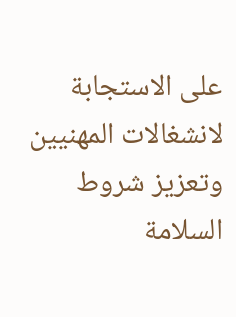على الاستجابة لانشغالات المهنيين وتعزيز شروط السلامة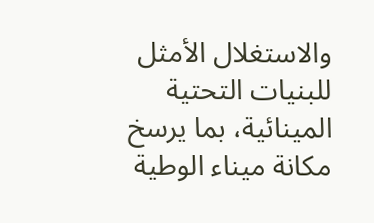والاستغلال الأمثل للبنيات التحتية المينائية، بما يرسخ مكانة ميناء الوطية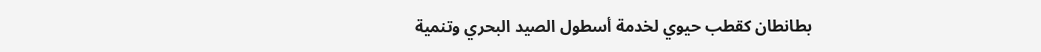بطانطان كقطب حيوي لخدمة أسطول الصيد البحري وتنمية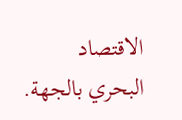الاقتصاد البحري بالجهة.